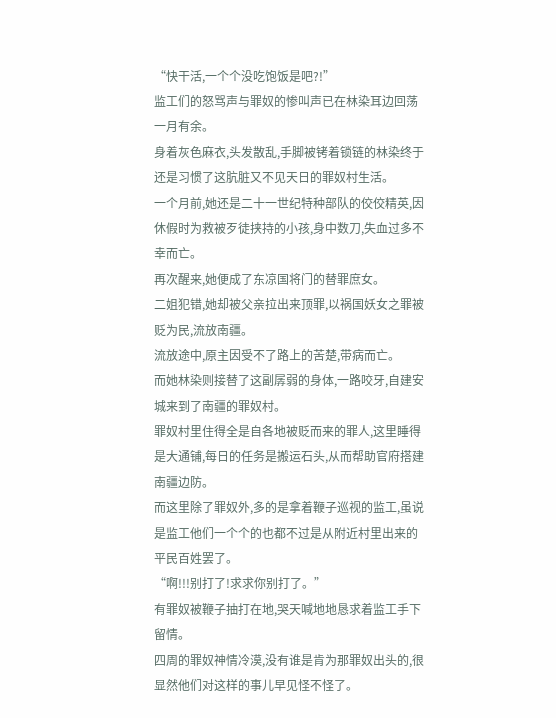“快干活,一个个没吃饱饭是吧?!”
监工们的怒骂声与罪奴的惨叫声已在林染耳边回荡一月有余。
身着灰色麻衣,头发散乱,手脚被铐着锁链的林染终于还是习惯了这肮脏又不见天日的罪奴村生活。
一个月前,她还是二十一世纪特种部队的佼佼精英,因休假时为救被歹徒挟持的小孩,身中数刀,失血过多不幸而亡。
再次醒来,她便成了东凉国将门的替罪庶女。
二姐犯错,她却被父亲拉出来顶罪,以祸国妖女之罪被贬为民,流放南疆。
流放途中,原主因受不了路上的苦楚,带病而亡。
而她林染则接替了这副孱弱的身体,一路咬牙,自建安城来到了南疆的罪奴村。
罪奴村里住得全是自各地被贬而来的罪人,这里睡得是大通铺,每日的任务是搬运石头,从而帮助官府搭建南疆边防。
而这里除了罪奴外,多的是拿着鞭子巡视的监工,虽说是监工他们一个个的也都不过是从附近村里出来的平民百姓罢了。
“啊!!!别打了!求求你别打了。”
有罪奴被鞭子抽打在地,哭天喊地地恳求着监工手下留情。
四周的罪奴神情冷漠,没有谁是肯为那罪奴出头的,很显然他们对这样的事儿早见怪不怪了。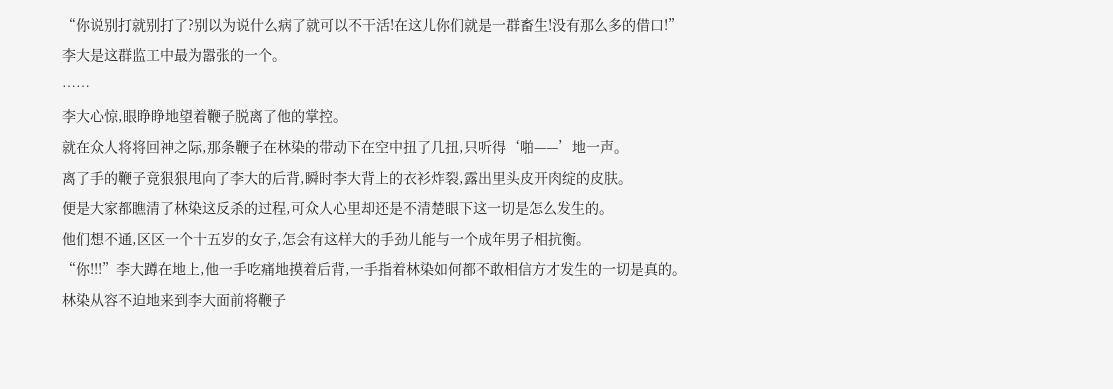“你说别打就别打了?别以为说什么病了就可以不干活!在这儿你们就是一群畜生!没有那么多的借口!”
李大是这群监工中最为嚣张的一个。
……
李大心惊,眼睁睁地望着鞭子脱离了他的掌控。
就在众人将将回神之际,那条鞭子在林染的带动下在空中扭了几扭,只听得‘啪——’地一声。
离了手的鞭子竟狠狠甩向了李大的后背,瞬时李大背上的衣衫炸裂,露出里头皮开肉绽的皮肤。
便是大家都瞧清了林染这反杀的过程,可众人心里却还是不清楚眼下这一切是怎么发生的。
他们想不通,区区一个十五岁的女子,怎会有这样大的手劲儿能与一个成年男子相抗衡。
“你!!!”李大蹲在地上,他一手吃痛地摸着后背,一手指着林染如何都不敢相信方才发生的一切是真的。
林染从容不迫地来到李大面前将鞭子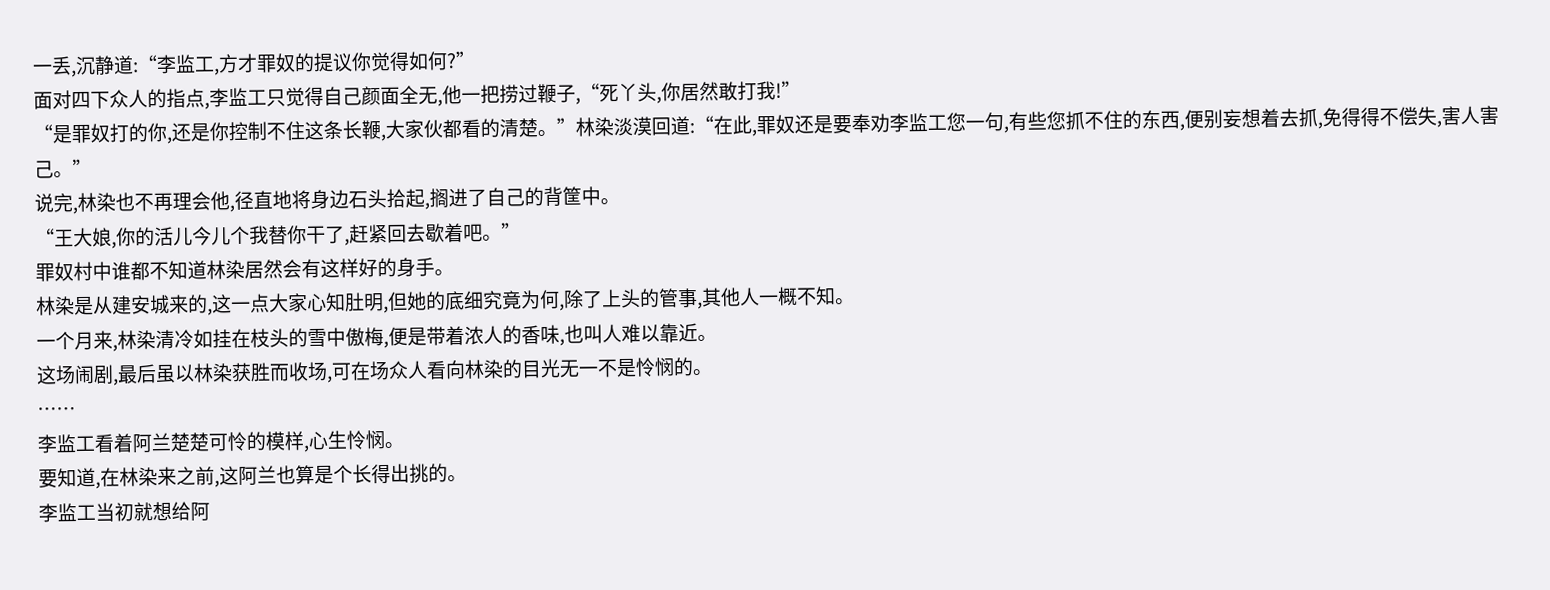一丢,沉静道:“李监工,方才罪奴的提议你觉得如何?”
面对四下众人的指点,李监工只觉得自己颜面全无,他一把捞过鞭子,“死丫头,你居然敢打我!”
“是罪奴打的你,还是你控制不住这条长鞭,大家伙都看的清楚。”林染淡漠回道:“在此,罪奴还是要奉劝李监工您一句,有些您抓不住的东西,便别妄想着去抓,免得得不偿失,害人害己。”
说完,林染也不再理会他,径直地将身边石头拾起,搁进了自己的背筐中。
“王大娘,你的活儿今儿个我替你干了,赶紧回去歇着吧。”
罪奴村中谁都不知道林染居然会有这样好的身手。
林染是从建安城来的,这一点大家心知肚明,但她的底细究竟为何,除了上头的管事,其他人一概不知。
一个月来,林染清冷如挂在枝头的雪中傲梅,便是带着浓人的香味,也叫人难以靠近。
这场闹剧,最后虽以林染获胜而收场,可在场众人看向林染的目光无一不是怜悯的。
……
李监工看着阿兰楚楚可怜的模样,心生怜悯。
要知道,在林染来之前,这阿兰也算是个长得出挑的。
李监工当初就想给阿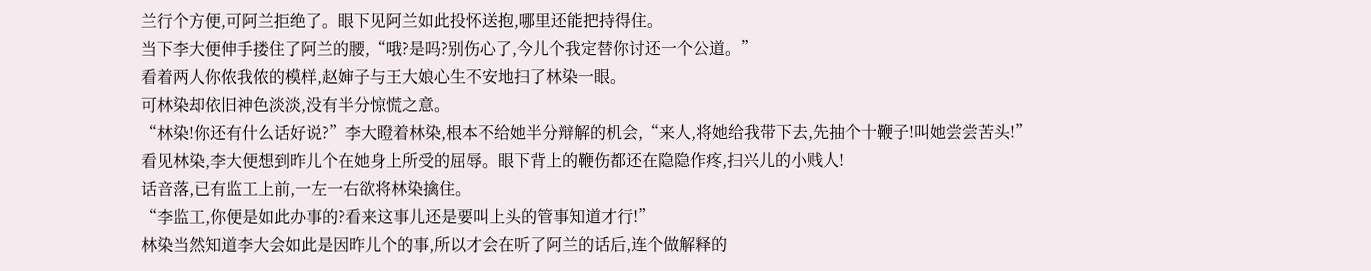兰行个方便,可阿兰拒绝了。眼下见阿兰如此投怀送抱,哪里还能把持得住。
当下李大便伸手搂住了阿兰的腰,“哦?是吗?别伤心了,今儿个我定替你讨还一个公道。”
看着两人你侬我侬的模样,赵婶子与王大娘心生不安地扫了林染一眼。
可林染却依旧神色淡淡,没有半分惊慌之意。
“林染!你还有什么话好说?”李大瞪着林染,根本不给她半分辩解的机会,“来人,将她给我带下去,先抽个十鞭子!叫她尝尝苦头!”
看见林染,李大便想到昨儿个在她身上所受的屈辱。眼下背上的鞭伤都还在隐隐作疼,扫兴儿的小贱人!
话音落,已有监工上前,一左一右欲将林染擒住。
“李监工,你便是如此办事的?看来这事儿还是要叫上头的管事知道才行!”
林染当然知道李大会如此是因昨儿个的事,所以才会在听了阿兰的话后,连个做解释的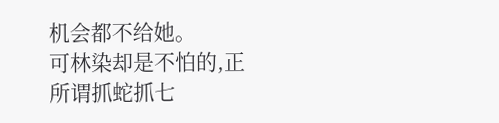机会都不给她。
可林染却是不怕的,正所谓抓蛇抓七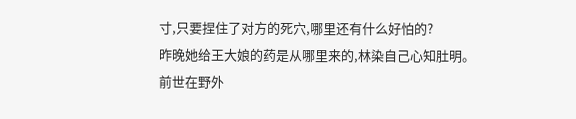寸,只要捏住了对方的死穴,哪里还有什么好怕的?
昨晚她给王大娘的药是从哪里来的,林染自己心知肚明。
前世在野外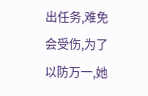出任务,难免会受伤,为了以防万一,她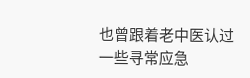也曾跟着老中医认过一些寻常应急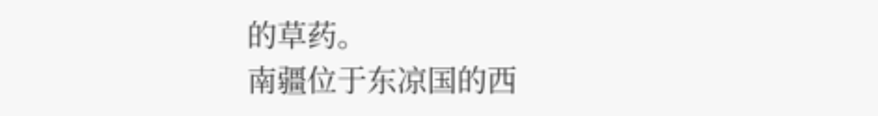的草药。
南疆位于东凉国的西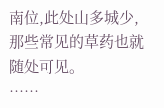南位,此处山多城少,那些常见的草药也就随处可见。
……